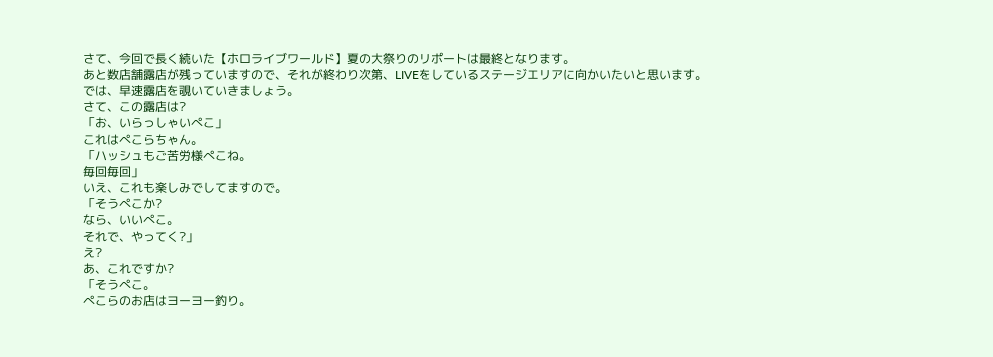さて、今回で長く続いた【ホロライブワールド】夏の大祭りのリポートは最終となります。
あと数店舗露店が残っていますので、それが終わり次第、LIVEをしているステージエリアに向かいたいと思います。
では、早速露店を覗いていきましょう。
さて、この露店は?
「お、いらっしゃいぺこ」
これはぺこらちゃん。
「ハッシュもご苦労様ぺこね。
毎回毎回」
いえ、これも楽しみでしてますので。
「そうぺこか?
なら、いいぺこ。
それで、やってく?」
え?
あ、これですか?
「そうぺこ。
ぺこらのお店はヨーヨー釣り。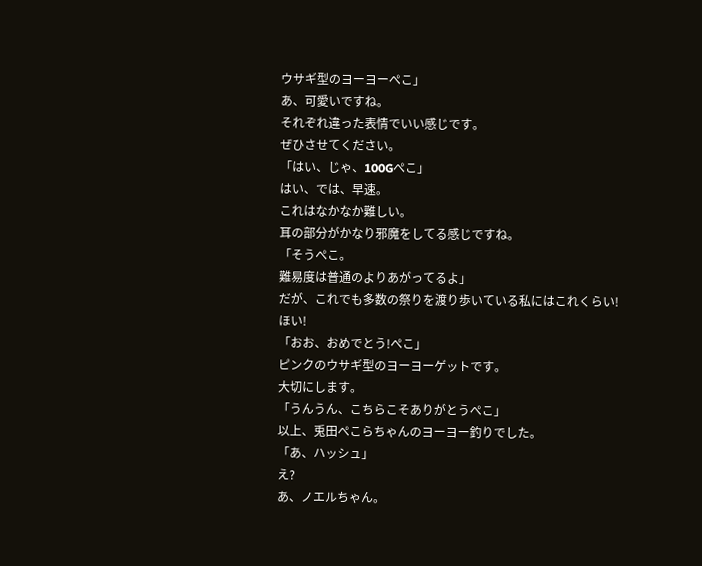ウサギ型のヨーヨーぺこ」
あ、可愛いですね。
それぞれ違った表情でいい感じです。
ぜひさせてください。
「はい、じゃ、100Gぺこ」
はい、では、早速。
これはなかなか難しい。
耳の部分がかなり邪魔をしてる感じですね。
「そうぺこ。
難易度は普通のよりあがってるよ」
だが、これでも多数の祭りを渡り歩いている私にはこれくらい!
ほい!
「おお、おめでとう!ぺこ」
ピンクのウサギ型のヨーヨーゲットです。
大切にします。
「うんうん、こちらこそありがとうぺこ」
以上、兎田ぺこらちゃんのヨーヨー釣りでした。
「あ、ハッシュ」
え?
あ、ノエルちゃん。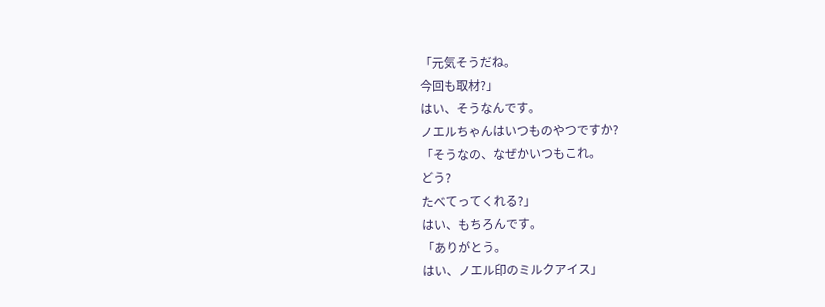「元気そうだね。
今回も取材?」
はい、そうなんです。
ノエルちゃんはいつものやつですか?
「そうなの、なぜかいつもこれ。
どう?
たべてってくれる?」
はい、もちろんです。
「ありがとう。
はい、ノエル印のミルクアイス」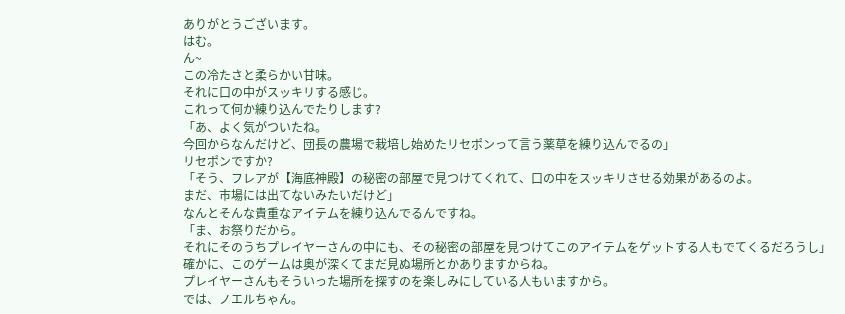ありがとうございます。
はむ。
ん~
この冷たさと柔らかい甘味。
それに口の中がスッキリする感じ。
これって何か練り込んでたりします?
「あ、よく気がついたね。
今回からなんだけど、団長の農場で栽培し始めたリセポンって言う薬草を練り込んでるの」
リセポンですか?
「そう、フレアが【海底神殿】の秘密の部屋で見つけてくれて、口の中をスッキリさせる効果があるのよ。
まだ、市場には出てないみたいだけど」
なんとそんな貴重なアイテムを練り込んでるんですね。
「ま、お祭りだから。
それにそのうちプレイヤーさんの中にも、その秘密の部屋を見つけてこのアイテムをゲットする人もでてくるだろうし」
確かに、このゲームは奥が深くてまだ見ぬ場所とかありますからね。
プレイヤーさんもそういった場所を探すのを楽しみにしている人もいますから。
では、ノエルちゃん。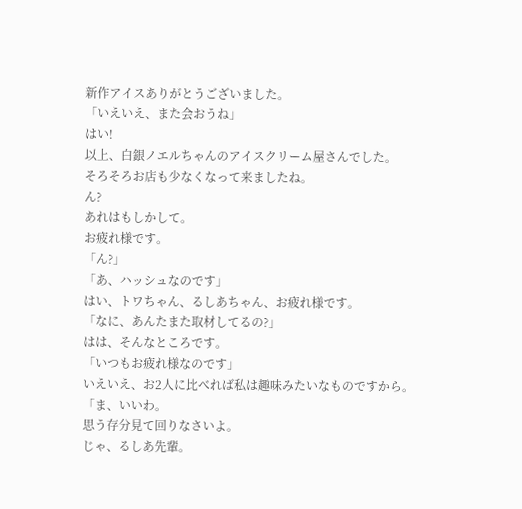新作アイスありがとうございました。
「いえいえ、また会おうね」
はい!
以上、白銀ノエルちゃんのアイスクリーム屋さんでした。
そろそろお店も少なくなって来ましたね。
ん?
あれはもしかして。
お疲れ様です。
「ん?」
「あ、ハッシュなのです」
はい、トワちゃん、るしあちゃん、お疲れ様です。
「なに、あんたまた取材してるの?」
はは、そんなところです。
「いつもお疲れ様なのです」
いえいえ、お2人に比べれば私は趣味みたいなものですから。
「ま、いいわ。
思う存分見て回りなさいよ。
じゃ、るしあ先輩。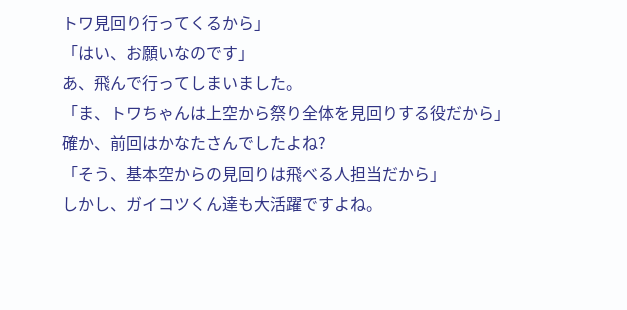トワ見回り行ってくるから」
「はい、お願いなのです」
あ、飛んで行ってしまいました。
「ま、トワちゃんは上空から祭り全体を見回りする役だから」
確か、前回はかなたさんでしたよね?
「そう、基本空からの見回りは飛べる人担当だから」
しかし、ガイコツくん達も大活躍ですよね。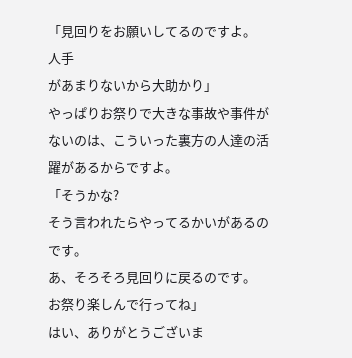「見回りをお願いしてるのですよ。
人手
があまりないから大助かり」
やっぱりお祭りで大きな事故や事件がないのは、こういった裏方の人達の活躍があるからですよ。
「そうかな?
そう言われたらやってるかいがあるのです。
あ、そろそろ見回りに戻るのです。
お祭り楽しんで行ってね」
はい、ありがとうございま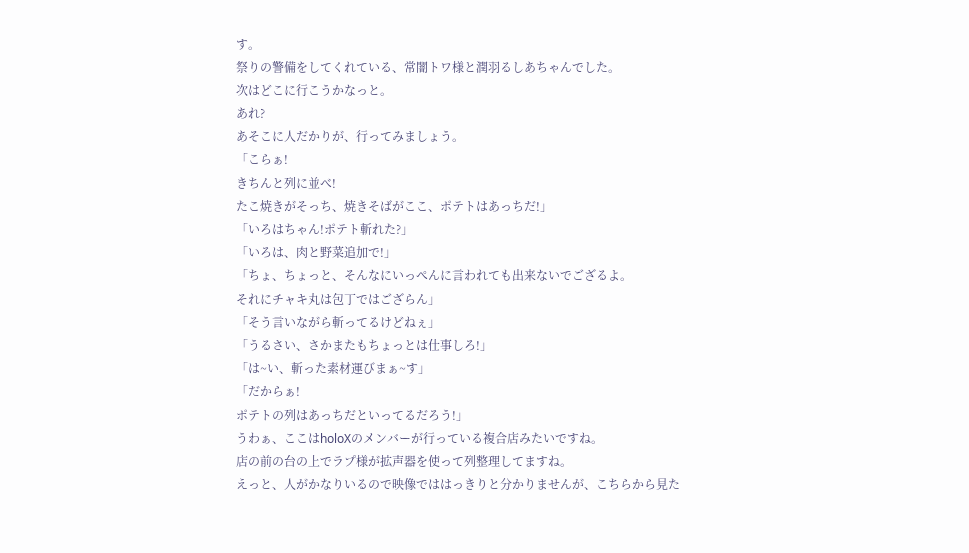す。
祭りの警備をしてくれている、常闇トワ様と潤羽るしあちゃんでした。
次はどこに行こうかなっと。
あれ?
あそこに人だかりが、行ってみましょう。
「こらぁ!
きちんと列に並べ!
たこ焼きがそっち、焼きそばがここ、ポテトはあっちだ!」
「いろはちゃん!ポテト斬れた?」
「いろは、肉と野菜追加で!」
「ちょ、ちょっと、そんなにいっぺんに言われても出来ないでござるよ。
それにチャキ丸は包丁ではござらん」
「そう言いながら斬ってるけどねぇ」
「うるさい、さかまたもちょっとは仕事しろ!」
「は~い、斬った素材運びまぁ~す」
「だからぁ!
ポテトの列はあっちだといってるだろう!」
うわぁ、ここはholoXのメンバーが行っている複合店みたいですね。
店の前の台の上でラプ様が拡声器を使って列整理してますね。
えっと、人がかなりいるので映像でははっきりと分かりませんが、こちらから見た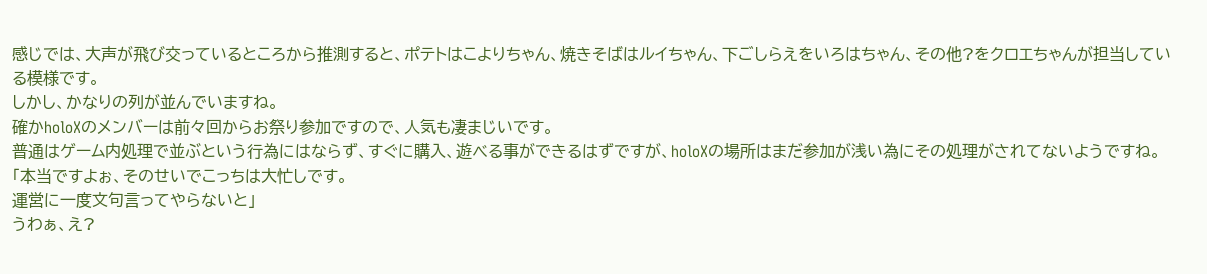感じでは、大声が飛び交っているところから推測すると、ポテトはこよりちゃん、焼きそばはルイちゃん、下ごしらえをいろはちゃん、その他?をクロエちゃんが担当している模様です。
しかし、かなりの列が並んでいますね。
確かholoXのメンバーは前々回からお祭り参加ですので、人気も凄まじいです。
普通はゲーム内処理で並ぶという行為にはならず、すぐに購入、遊べる事ができるはずですが、holoXの場所はまだ参加が浅い為にその処理がされてないようですね。
「本当ですよぉ、そのせいでこっちは大忙しです。
運営に一度文句言ってやらないと」
うわぁ、え?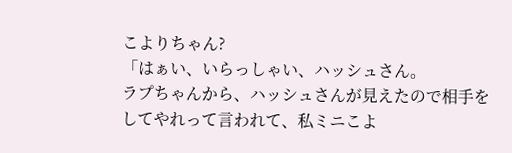こよりちゃん?
「はぁい、いらっしゃい、ハッシュさん。
ラプちゃんから、ハッシュさんが見えたので相手をしてやれって言われて、私ミニこよ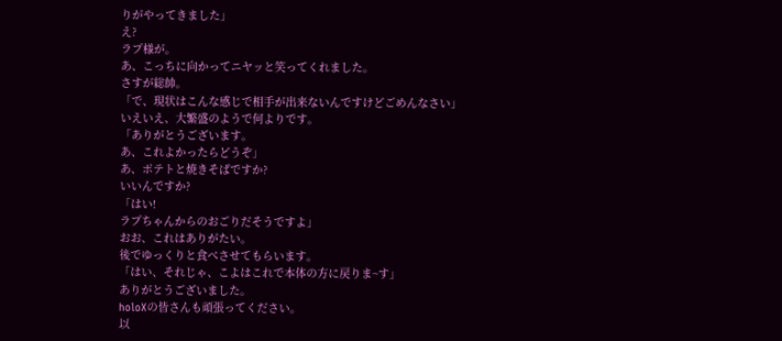りがやってきました」
え?
ラプ様が。
あ、こっちに向かってニヤッと笑ってくれました。
さすが総帥。
「で、現状はこんな感じで相手が出来ないんですけどごめんなさい」
いえいえ、大繁盛のようで何よりです。
「ありがとうございます。
あ、これよかったらどうぞ」
あ、ポテトと焼きそばですか?
いいんですか?
「はい!
ラプちゃんからのおごりだそうですよ」
おお、これはありがたい。
後でゆっくりと食べさせてもらいます。
「はい、それじゃ、こよはこれで本体の方に戻りま~す」
ありがとうございました。
holoXの皆さんも頑張ってください。
以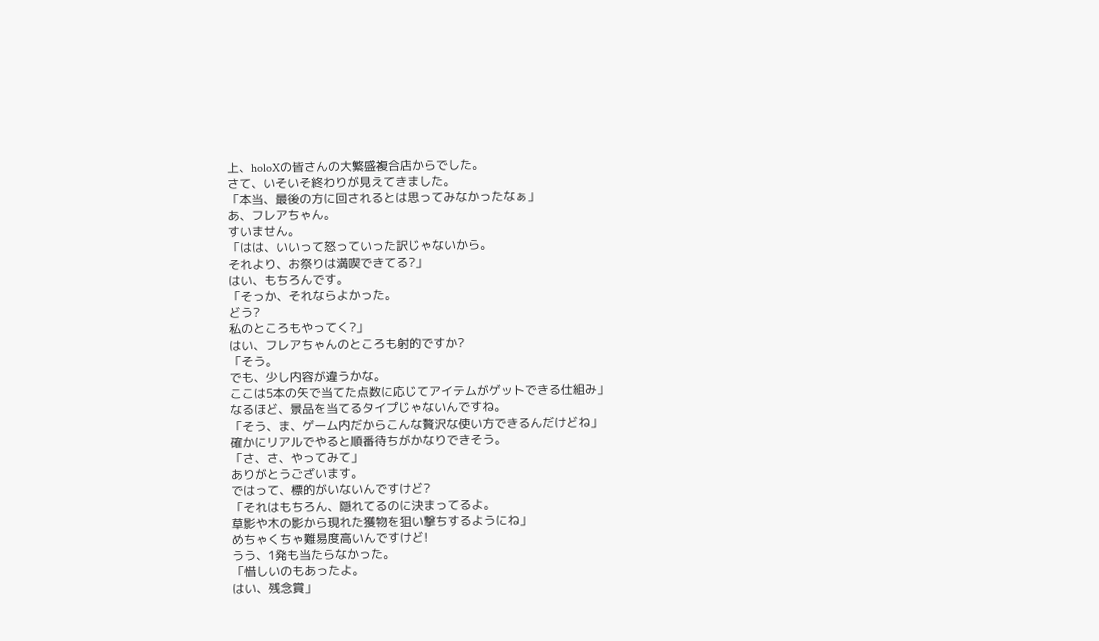上、holoXの皆さんの大繁盛複合店からでした。
さて、いそいそ終わりが見えてきました。
「本当、最後の方に回されるとは思ってみなかったなぁ」
あ、フレアちゃん。
すいません。
「はは、いいって怒っていった訳じゃないから。
それより、お祭りは満喫できてる?」
はい、もちろんです。
「そっか、それならよかった。
どう?
私のところもやってく?」
はい、フレアちゃんのところも射的ですか?
「そう。
でも、少し内容が違うかな。
ここは5本の矢で当てた点数に応じてアイテムがゲットできる仕組み」
なるほど、景品を当てるタイプじゃないんですね。
「そう、ま、ゲーム内だからこんな贅沢な使い方できるんだけどね」
確かにリアルでやると順番待ちがかなりできそう。
「さ、さ、やってみて」
ありがとうございます。
ではって、標的がいないんですけど?
「それはもちろん、隠れてるのに決まってるよ。
草影や木の影から現れた獲物を狙い撃ちするようにね」
めちゃくちゃ難易度高いんですけど!
うう、1発も当たらなかった。
「惜しいのもあったよ。
はい、残念賞」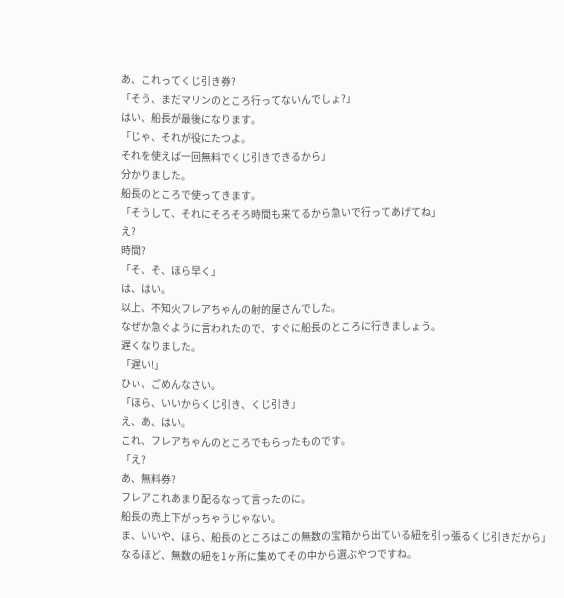あ、これってくじ引き券?
「そう、まだマリンのところ行ってないんでしょ?」
はい、船長が最後になります。
「じゃ、それが役にたつよ。
それを使えば一回無料でくじ引きできるから」
分かりました。
船長のところで使ってきます。
「そうして、それにそろそろ時間も来てるから急いで行ってあげてね」
え?
時間?
「そ、そ、ほら早く」
は、はい。
以上、不知火フレアちゃんの射的屋さんでした。
なぜか急ぐように言われたので、すぐに船長のところに行きましょう。
遅くなりました。
「遅い!」
ひぃ、ごめんなさい。
「ほら、いいからくじ引き、くじ引き」
え、あ、はい。
これ、フレアちゃんのところでもらったものです。
「え?
あ、無料券?
フレアこれあまり配るなって言ったのに。
船長の売上下がっちゃうじゃない。
ま、いいや、ほら、船長のところはこの無数の宝箱から出ている紐を引っ張るくじ引きだから」
なるほど、無数の紐を1ヶ所に集めてその中から選ぶやつですね。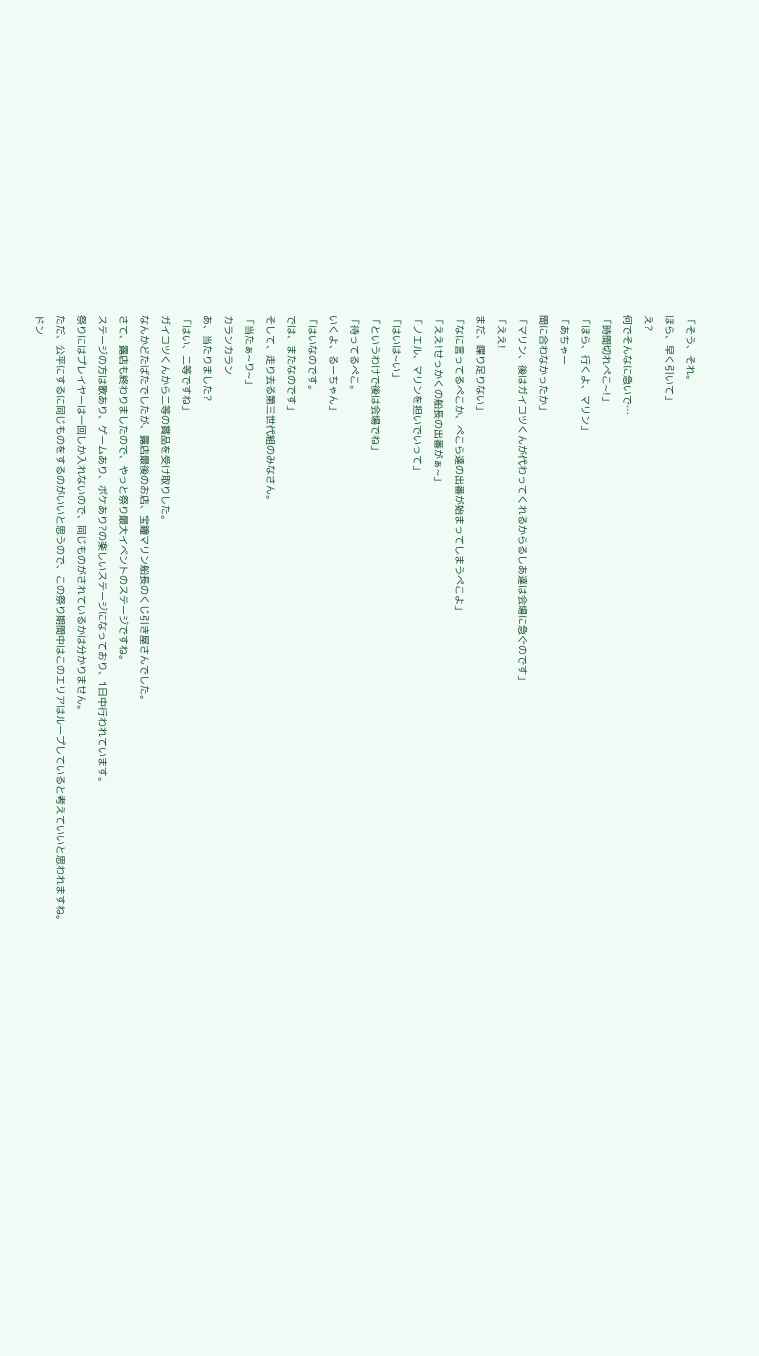「そう、それ。
ほら、早く引いて」
え?
何でそんなに急いで…
「時間切れぺこ~!」
「ほら、行くよ、マリン」
「あちゃー
間に合わなかったか」
「マリン、後はガイコツくんが代わってくれるからるしあ達は会場に急ぐのです」
「ええ!
まだ、喋り足りない」
「なに言ってるぺこか、ぺこら達の出番が始まってしまうぺこよ」
「ええ!せっかくの船長の出番がぁ~」
「ノエル、マリンを担いでいって」
「はいは~い」
「というわけで後は会場でね」
「待ってるぺこ。
いくよ、るーちゃん」
「はいなのです。
では、またなのです」
そして、走り去る第三世代組のみなさん。
「当たぁ~り~」
カランカラン
あ、当たりました?
「はい、二等ですね」
ガイコツくんから二等の賞品を受け取りした。
なんかどたばたでしたが、露店最後のお店、宝鐘マリン船長のくじ引き屋さんでした。
さて、露店も終わりましたので、やっと祭り最大イベントのステージですね。
ステージの方は歌あり、ゲームあり、ボケあり?の楽しいステージになっており、1日中行われています。
祭りにはプレイヤーは一回しか入れないので、同じものがされているかは分かりません。
ただ、公平にするに同じものをするのがいいと思うので、この祭り期間中はこのエリアはループしていると考えていいと思われますね。
ドン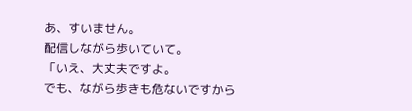あ、すいません。
配信しながら歩いていて。
「いえ、大丈夫ですよ。
でも、ながら歩きも危ないですから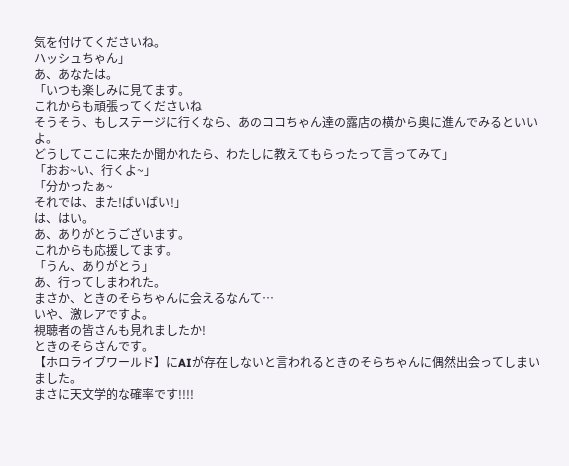気を付けてくださいね。
ハッシュちゃん」
あ、あなたは。
「いつも楽しみに見てます。
これからも頑張ってくださいね
そうそう、もしステージに行くなら、あのココちゃん達の露店の横から奥に進んでみるといいよ。
どうしてここに来たか聞かれたら、わたしに教えてもらったって言ってみて」
「おお~い、行くよ~」
「分かったぁ~
それでは、また!ばいばい!」
は、はい。
あ、ありがとうございます。
これからも応援してます。
「うん、ありがとう」
あ、行ってしまわれた。
まさか、ときのそらちゃんに会えるなんて…
いや、激レアですよ。
視聴者の皆さんも見れましたか!
ときのそらさんです。
【ホロライブワールド】にAIが存在しないと言われるときのそらちゃんに偶然出会ってしまいました。
まさに天文学的な確率です!!!!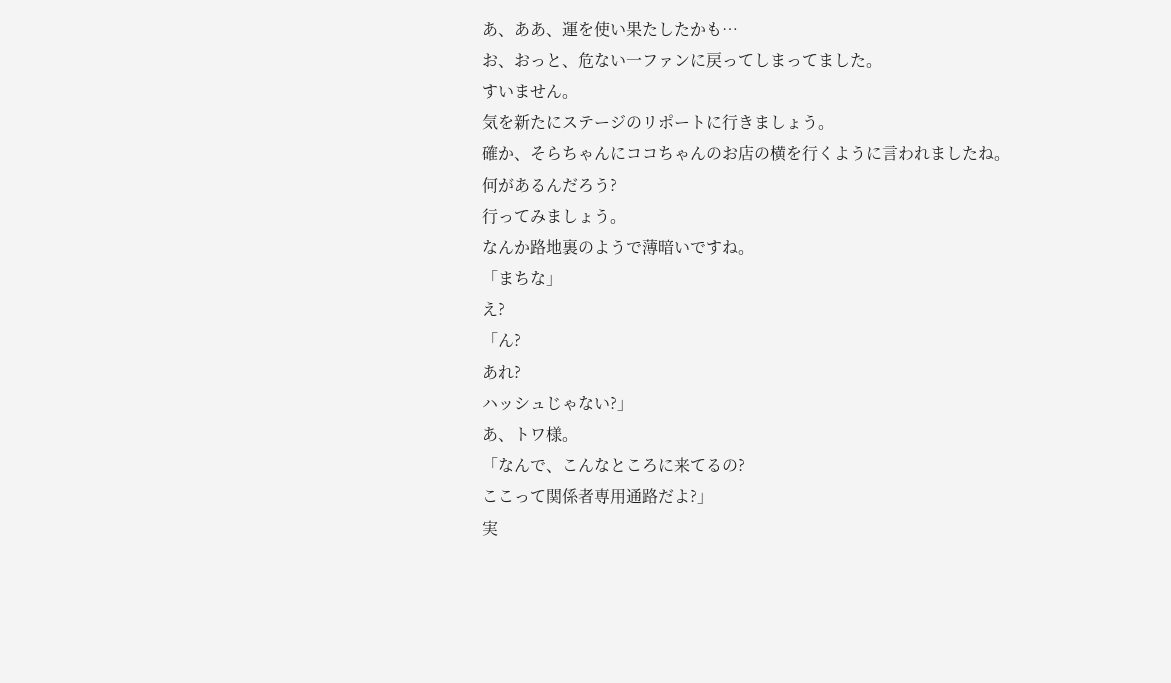あ、ああ、運を使い果たしたかも…
お、おっと、危ない一ファンに戻ってしまってました。
すいません。
気を新たにステージのリポートに行きましょう。
確か、そらちゃんにココちゃんのお店の横を行くように言われましたね。
何があるんだろう?
行ってみましょう。
なんか路地裏のようで薄暗いですね。
「まちな」
え?
「ん?
あれ?
ハッシュじゃない?」
あ、トワ様。
「なんで、こんなところに来てるの?
ここって関係者専用通路だよ?」
実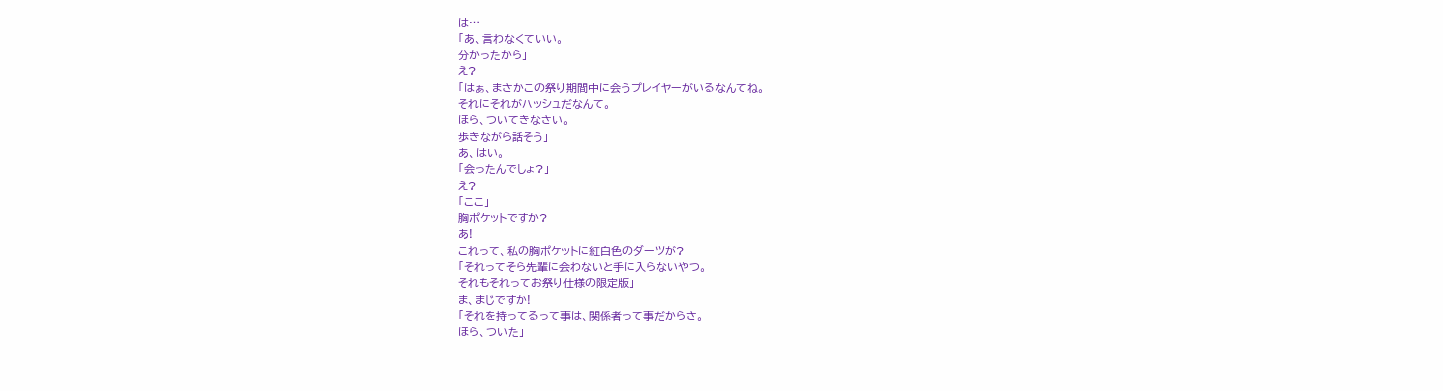は…
「あ、言わなくていい。
分かったから」
え?
「はぁ、まさかこの祭り期間中に会うプレイヤーがいるなんてね。
それにそれがハッシュだなんて。
ほら、ついてきなさい。
歩きながら話そう」
あ、はい。
「会ったんでしょ?」
え?
「ここ」
胸ポケットですか?
あ!
これって、私の胸ポケットに紅白色のダーツが?
「それってそら先輩に会わないと手に入らないやつ。
それもそれってお祭り仕様の限定版」
ま、まじですか!
「それを持ってるって事は、関係者って事だからさ。
ほら、ついた」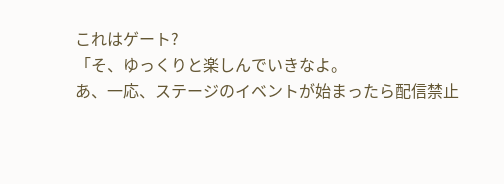これはゲート?
「そ、ゆっくりと楽しんでいきなよ。
あ、一応、ステージのイベントが始まったら配信禁止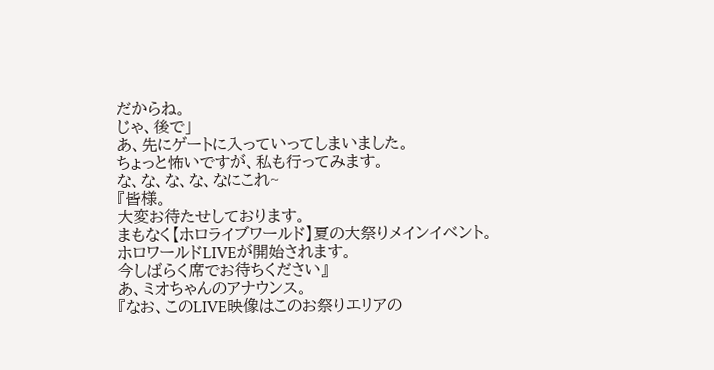だからね。
じゃ、後で」
あ、先にゲートに入っていってしまいました。
ちょっと怖いですが、私も行ってみます。
な、な、な、な、なにこれ~
『皆様。
大変お待たせしております。
まもなく【ホロライブワールド】夏の大祭りメインイベント。
ホロワールドLIVEが開始されます。
今しばらく席でお待ちください』
あ、ミオちゃんのアナウンス。
『なお、このLIVE映像はこのお祭りエリアの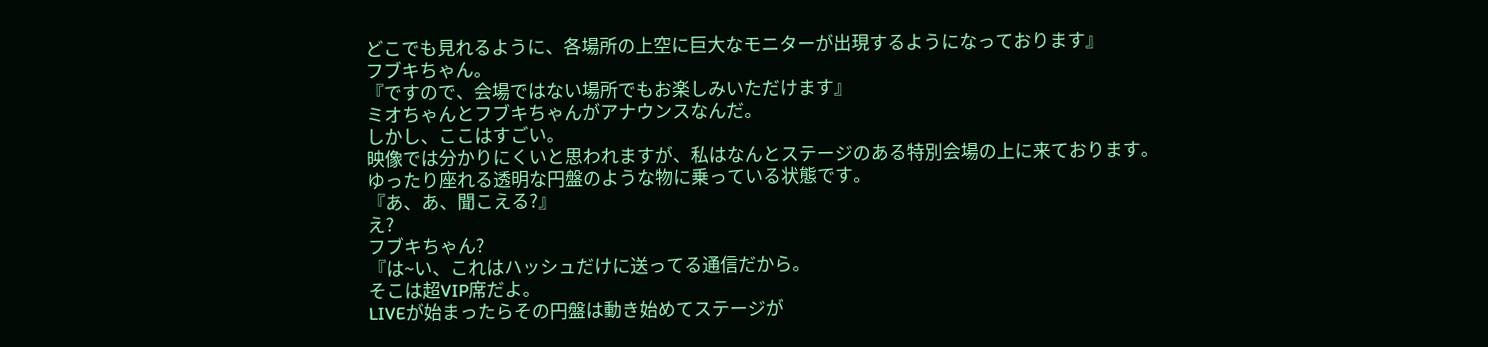どこでも見れるように、各場所の上空に巨大なモニターが出現するようになっております』
フブキちゃん。
『ですので、会場ではない場所でもお楽しみいただけます』
ミオちゃんとフブキちゃんがアナウンスなんだ。
しかし、ここはすごい。
映像では分かりにくいと思われますが、私はなんとステージのある特別会場の上に来ております。
ゆったり座れる透明な円盤のような物に乗っている状態です。
『あ、あ、聞こえる?』
え?
フブキちゃん?
『は~い、これはハッシュだけに送ってる通信だから。
そこは超VIP席だよ。
LIVEが始まったらその円盤は動き始めてステージが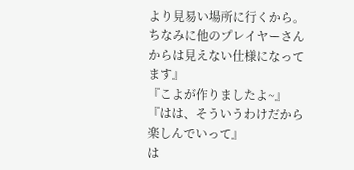より見易い場所に行くから。
ちなみに他のプレイヤーさんからは見えない仕様になってます』
『こよが作りましたよ~』
『はは、そういうわけだから楽しんでいって』
は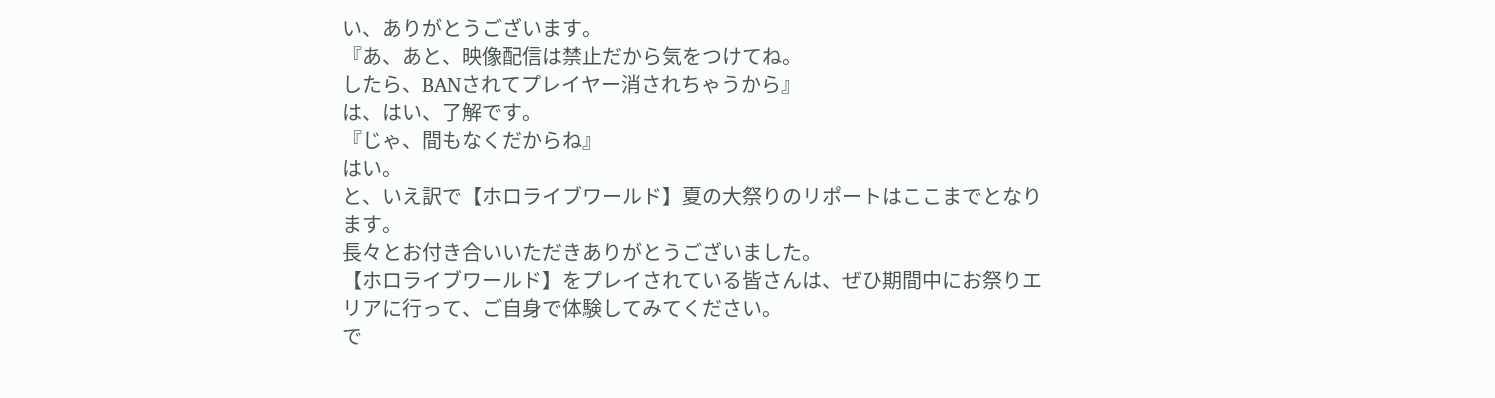い、ありがとうございます。
『あ、あと、映像配信は禁止だから気をつけてね。
したら、BANされてプレイヤー消されちゃうから』
は、はい、了解です。
『じゃ、間もなくだからね』
はい。
と、いえ訳で【ホロライブワールド】夏の大祭りのリポートはここまでとなります。
長々とお付き合いいただきありがとうございました。
【ホロライブワールド】をプレイされている皆さんは、ぜひ期間中にお祭りエリアに行って、ご自身で体験してみてください。
で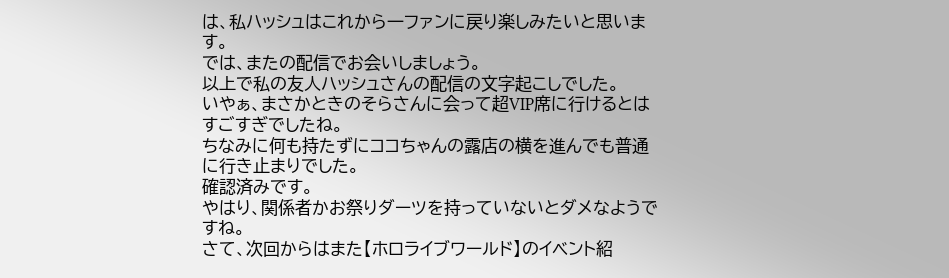は、私ハッシュはこれから一ファンに戻り楽しみたいと思います。
では、またの配信でお会いしましょう。
以上で私の友人ハッシュさんの配信の文字起こしでした。
いやぁ、まさかときのそらさんに会って超VIP席に行けるとはすごすぎでしたね。
ちなみに何も持たずにココちゃんの露店の横を進んでも普通に行き止まりでした。
確認済みです。
やはり、関係者かお祭りダーツを持っていないとダメなようですね。
さて、次回からはまた【ホロライブワールド】のイベント紹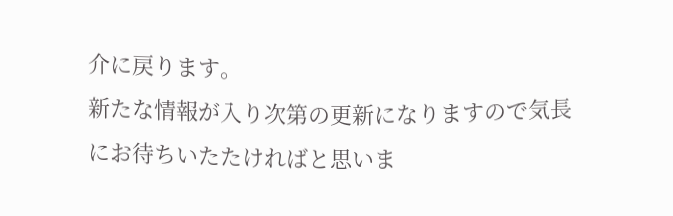介に戻ります。
新たな情報が入り次第の更新になりますので気長にお待ちいたたければと思いま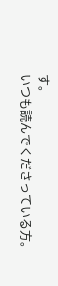す。
いつも読んでくださっている方。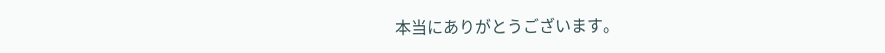本当にありがとうございます。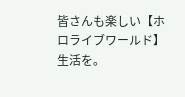皆さんも楽しい【ホロライブワールド】生活を。